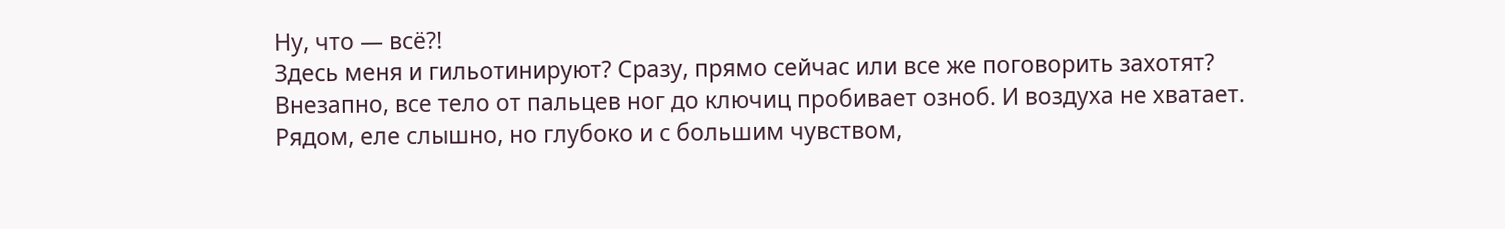Ну, что — всё?!
Здесь меня и гильотинируют? Сразу, прямо сейчас или все же поговорить захотят?
Внезапно, все тело от пальцев ног до ключиц пробивает озноб. И воздуха не хватает.
Рядом, еле слышно, но глубоко и с большим чувством,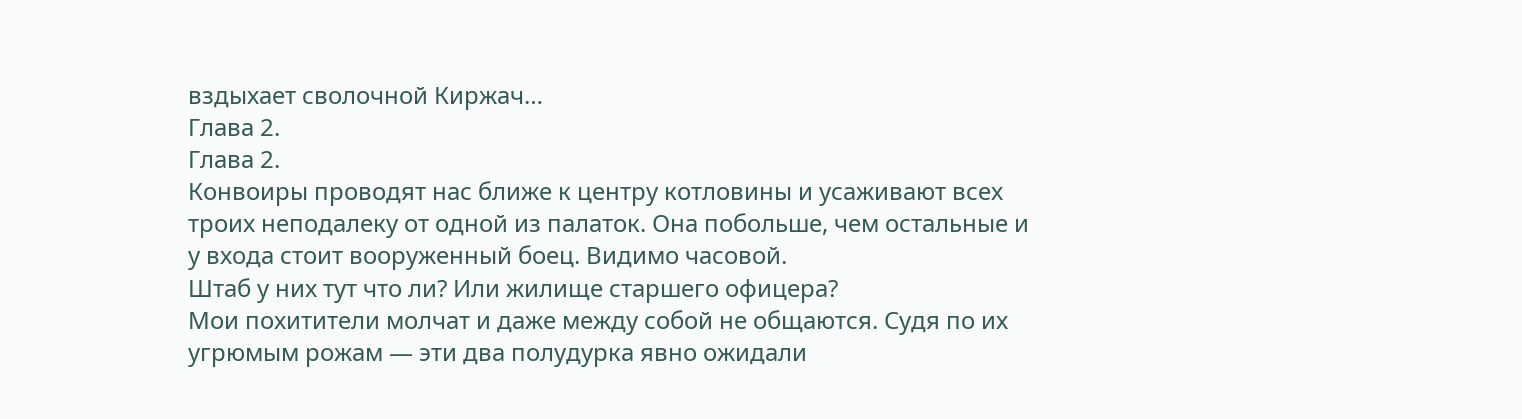вздыхает сволочной Киржач…
Глава 2.
Глава 2.
Конвоиры проводят нас ближе к центру котловины и усаживают всех троих неподалеку от одной из палаток. Она побольше, чем остальные и у входа стоит вооруженный боец. Видимо часовой.
Штаб у них тут что ли? Или жилище старшего офицера?
Мои похитители молчат и даже между собой не общаются. Судя по их угрюмым рожам — эти два полудурка явно ожидали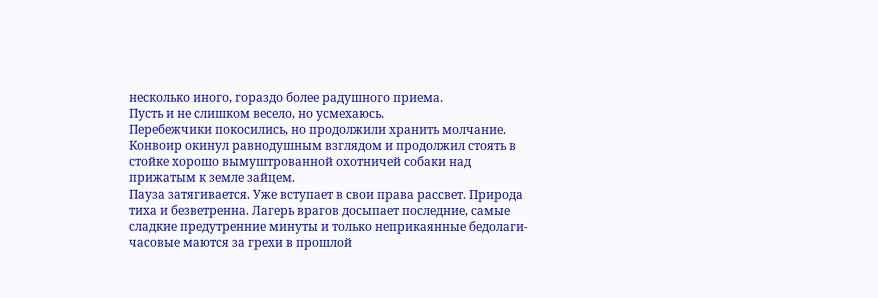несколько иного, гораздо более радушного приема.
Пусть и не слишком весело, но усмехаюсь.
Перебежчики покосились, но продолжили хранить молчание.
Конвоир окинул равнодушным взглядом и продолжил стоять в стойке хорошо вымуштрованной охотничей собаки над прижатым к земле зайцем.
Пауза затягивается. Уже вступает в свои права рассвет. Природа тиха и безветренна. Лагерь врагов досыпает последние, самые сладкие предутренние минуты и только неприкаянные бедолаги-часовые маются за грехи в прошлой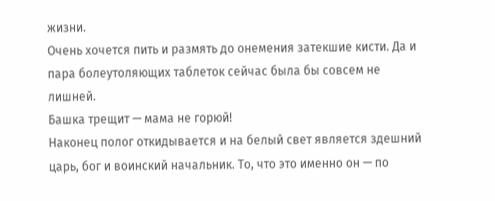жизни.
Очень хочется пить и размять до онемения затекшие кисти. Да и пара болеутоляющих таблеток сейчас была бы совсем не лишней.
Башка трещит — мама не горюй!
Наконец полог откидывается и на белый свет является здешний царь, бог и воинский начальник. То, что это именно он — по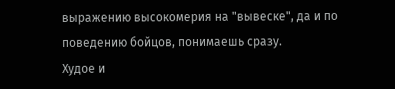выражению высокомерия на "вывеске", да и по поведению бойцов, понимаешь сразу.
Худое и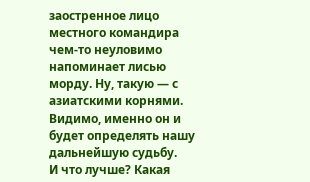заостренное лицо местного командира чем-то неуловимо напоминает лисью морду. Ну, такую — с азиатскими корнями.
Видимо, именно он и будет определять нашу дальнейшую судьбу.
И что лучше? Какая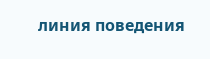линия поведения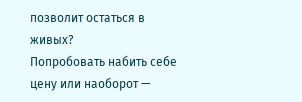позволит остаться в живых?
Попробовать набить себе цену или наоборот —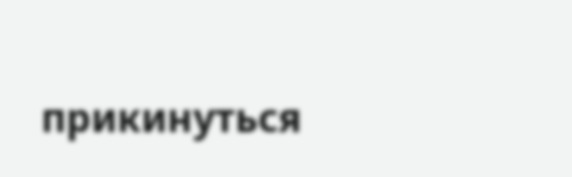прикинуться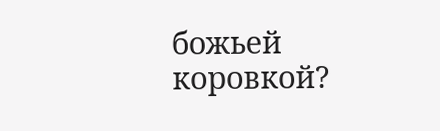божьей коровкой?